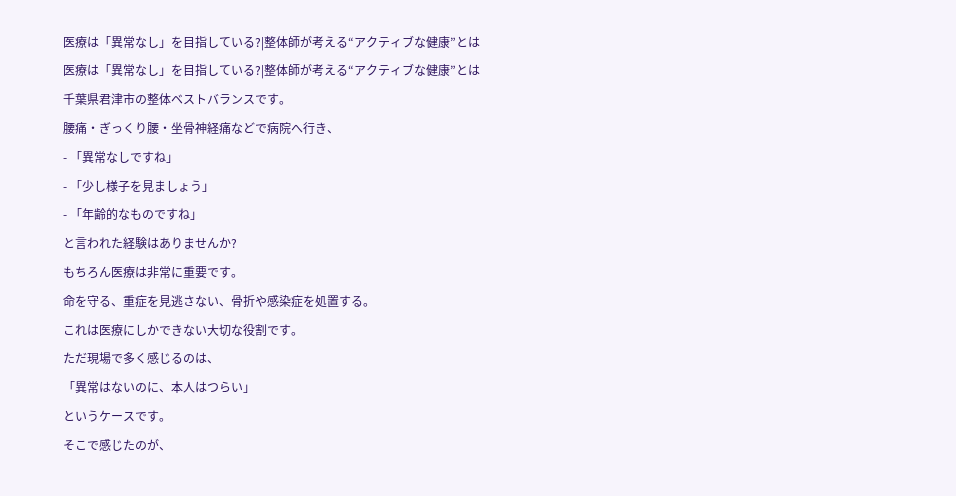医療は「異常なし」を目指している?|整体師が考える“アクティブな健康”とは
医療は「異常なし」を目指している?|整体師が考える“アクティブな健康”とは
千葉県君津市の整体ベストバランスです。
腰痛・ぎっくり腰・坐骨神経痛などで病院へ行き、
- 「異常なしですね」
- 「少し様子を見ましょう」
- 「年齢的なものですね」
と言われた経験はありませんか?
もちろん医療は非常に重要です。
命を守る、重症を見逃さない、骨折や感染症を処置する。
これは医療にしかできない大切な役割です。
ただ現場で多く感じるのは、
「異常はないのに、本人はつらい」
というケースです。
そこで感じたのが、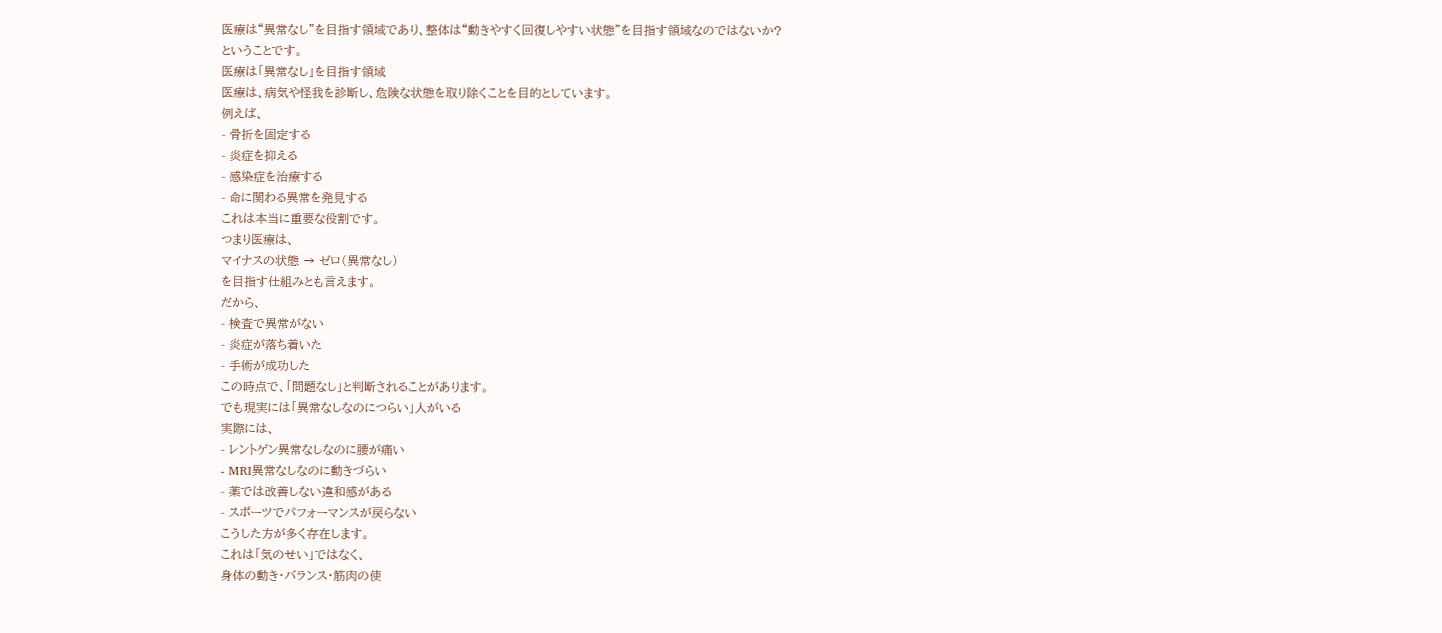医療は“異常なし”を目指す領域であり、整体は“動きやすく回復しやすい状態”を目指す領域なのではないか?
ということです。
医療は「異常なし」を目指す領域
医療は、病気や怪我を診断し、危険な状態を取り除くことを目的としています。
例えば、
- 骨折を固定する
- 炎症を抑える
- 感染症を治療する
- 命に関わる異常を発見する
これは本当に重要な役割です。
つまり医療は、
マイナスの状態 → ゼロ(異常なし)
を目指す仕組みとも言えます。
だから、
- 検査で異常がない
- 炎症が落ち着いた
- 手術が成功した
この時点で、「問題なし」と判断されることがあります。
でも現実には「異常なしなのにつらい」人がいる
実際には、
- レントゲン異常なしなのに腰が痛い
- MRI異常なしなのに動きづらい
- 薬では改善しない違和感がある
- スポーツでパフォーマンスが戻らない
こうした方が多く存在します。
これは「気のせい」ではなく、
身体の動き・バランス・筋肉の使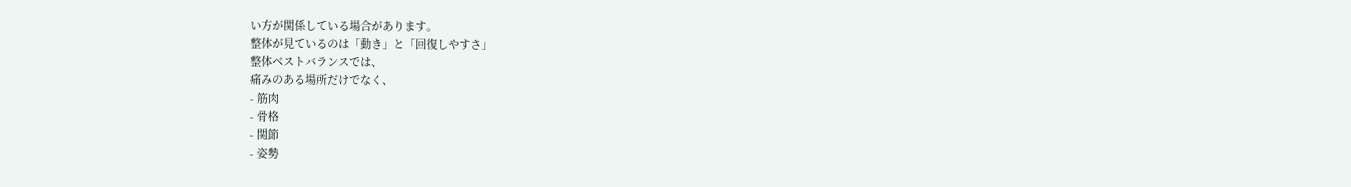い方が関係している場合があります。
整体が見ているのは「動き」と「回復しやすさ」
整体ベストバランスでは、
痛みのある場所だけでなく、
- 筋肉
- 骨格
- 関節
- 姿勢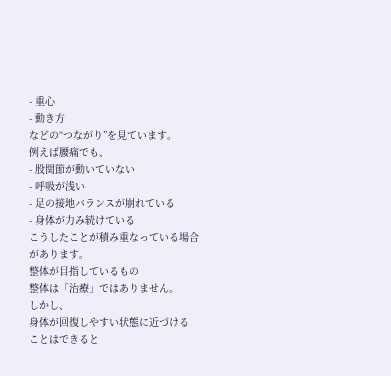- 重心
- 動き方
などの“つながり”を見ています。
例えば腰痛でも、
- 股関節が動いていない
- 呼吸が浅い
- 足の接地バランスが崩れている
- 身体が力み続けている
こうしたことが積み重なっている場合があります。
整体が目指しているもの
整体は「治療」ではありません。
しかし、
身体が回復しやすい状態に近づける
ことはできると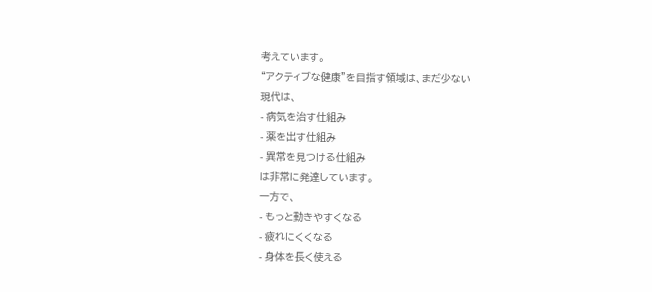考えています。
“アクティブな健康”を目指す領域は、まだ少ない
現代は、
- 病気を治す仕組み
- 薬を出す仕組み
- 異常を見つける仕組み
は非常に発達しています。
一方で、
- もっと動きやすくなる
- 疲れにくくなる
- 身体を長く使える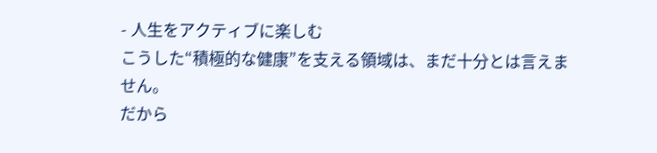- 人生をアクティブに楽しむ
こうした“積極的な健康”を支える領域は、まだ十分とは言えません。
だから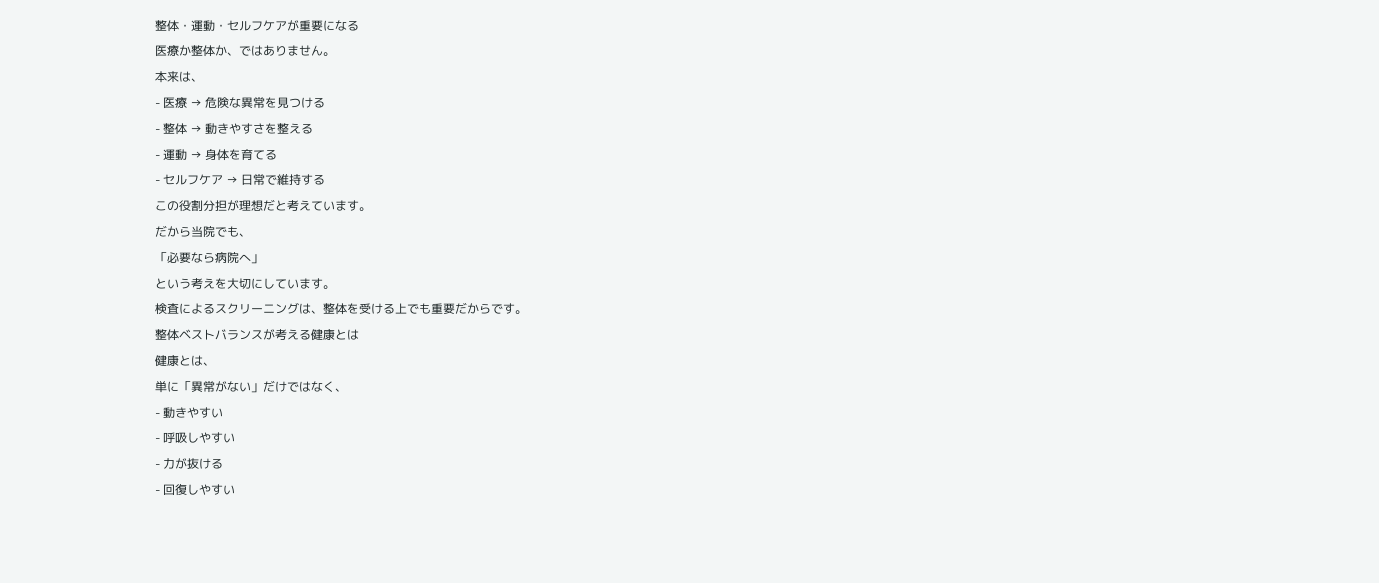整体・運動・セルフケアが重要になる
医療か整体か、ではありません。
本来は、
- 医療 → 危険な異常を見つける
- 整体 → 動きやすさを整える
- 運動 → 身体を育てる
- セルフケア → 日常で維持する
この役割分担が理想だと考えています。
だから当院でも、
「必要なら病院へ」
という考えを大切にしています。
検査によるスクリーニングは、整体を受ける上でも重要だからです。
整体ベストバランスが考える健康とは
健康とは、
単に「異常がない」だけではなく、
- 動きやすい
- 呼吸しやすい
- 力が抜ける
- 回復しやすい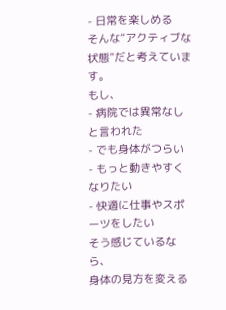- 日常を楽しめる
そんな“アクティブな状態”だと考えています。
もし、
- 病院では異常なしと言われた
- でも身体がつらい
- もっと動きやすくなりたい
- 快適に仕事やスポーツをしたい
そう感じているなら、
身体の見方を変える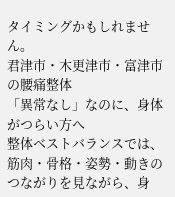タイミングかもしれません。
君津市・木更津市・富津市の腰痛整体
「異常なし」なのに、身体がつらい方へ
整体ベストバランスでは、筋肉・骨格・姿勢・動きのつながりを見ながら、身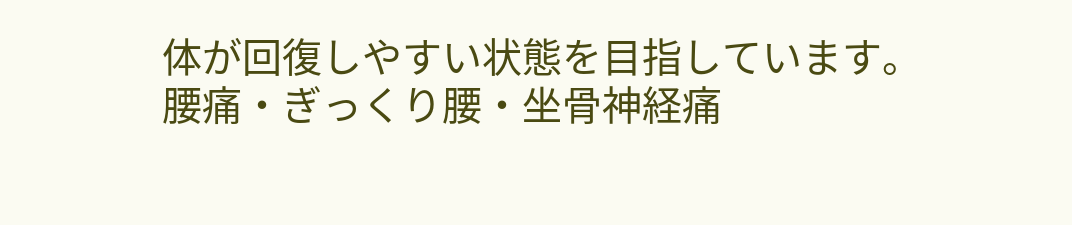体が回復しやすい状態を目指しています。
腰痛・ぎっくり腰・坐骨神経痛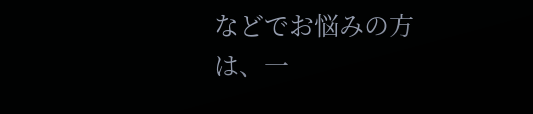などでお悩みの方は、一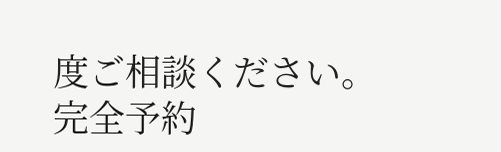度ご相談ください。
完全予約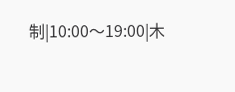制|10:00〜19:00|木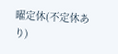曜定休(不定休あり)